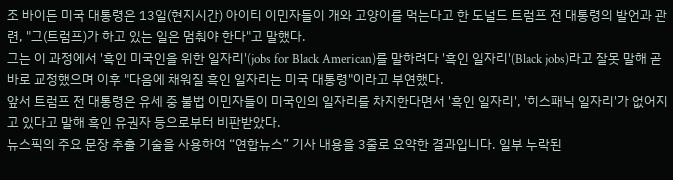조 바이든 미국 대통령은 13일(현지시간) 아이티 이민자들이 개와 고양이를 먹는다고 한 도널드 트럼프 전 대통령의 발언과 관련, "그(트럼프)가 하고 있는 일은 멈춰야 한다"고 말했다.
그는 이 과정에서 '흑인 미국인을 위한 일자리'(jobs for Black American)를 말하려다 '흑인 일자리'(Black jobs)라고 잘못 말해 곧바로 교정했으며 이후 "다음에 채워질 흑인 일자리는 미국 대통령"이라고 부연했다.
앞서 트럼프 전 대통령은 유세 중 불법 이민자들이 미국인의 일자리를 차지한다면서 '흑인 일자리', '히스패닉 일자리'가 없어지고 있다고 말해 흑인 유권자 등으로부터 비판받았다.
뉴스픽의 주요 문장 추출 기술을 사용하여 “연합뉴스” 기사 내용을 3줄로 요약한 결과입니다. 일부 누락된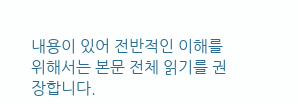내용이 있어 전반적인 이해를 위해서는 본문 전체 읽기를 권장합니다.